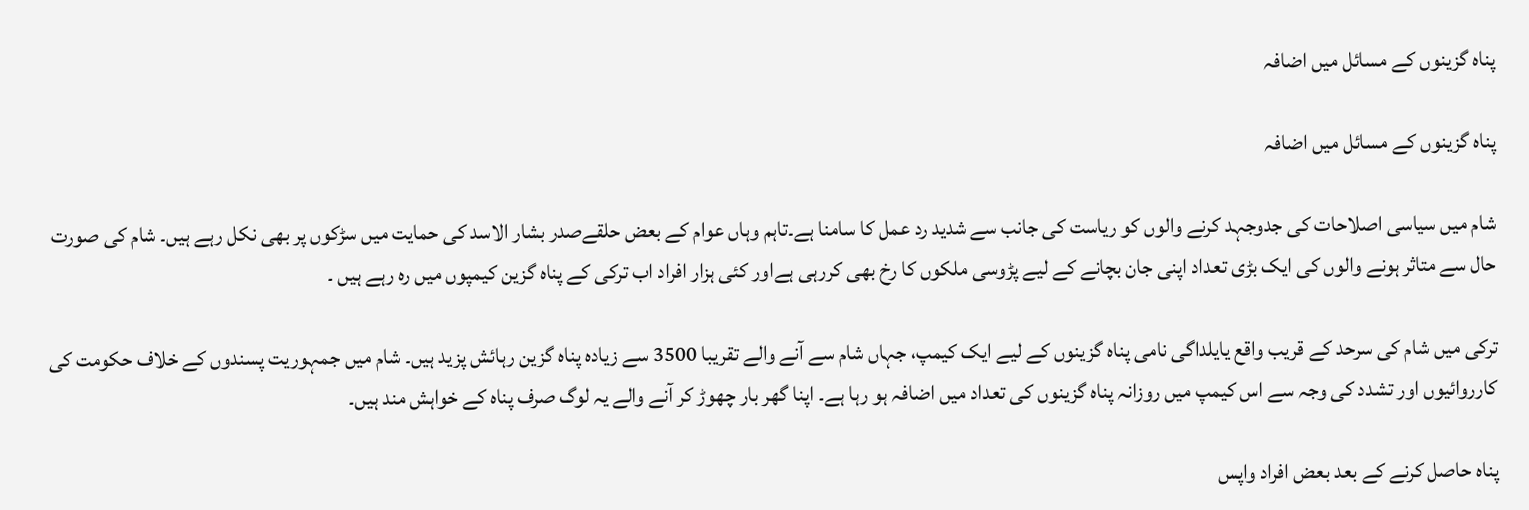پناہ گزینوں کے مسائل میں اضافہ

پناہ گزینوں کے مسائل میں اضافہ

شام میں سیاسی اصلاحات کی جدوجہد کرنے والوں کو ریاست کی جانب سے شدید رد عمل کا سامنا ہے۔تاہم وہاں عوام کے بعض حلقےصدر بشار الاسد کی حمایت میں سڑکوں پر بھی نکل رہے ہیں۔ شام کی صورت حال سے متاثر ہونے والوں کی ایک بڑی تعداد اپنی جان بچانے کے لیے پڑوسی ملکوں کا رخ بھی کررہی ہےاور کئی ہزار افراد اب ترکی کے پناہ گزین کیمپوں میں رہ رہے ہیں ۔

ترکی میں شام کی سرحد کے قریب واقع یایلداگی نامی پناہ گزینوں کے لیے ایک کیمپ، جہاں شام سے آنے والے تقریبا 3500 سے زیادہ پناہ گزین رہائش پزید ہیں۔ شام میں جمہوریت پسندوں کے خلاف حکومت کی کارروائیوں اور تشدد کی وجہ سے اس کیمپ میں روزانہ پناہ گزینوں کی تعداد میں اضافہ ہو رہا ہے۔ اپنا گھر بار چھوڑ کر آنے والے یہ لوگ صرف پناہ کے خواہش مند ہیں۔

پناہ حاصل کرنے کے بعد بعض افراد واپس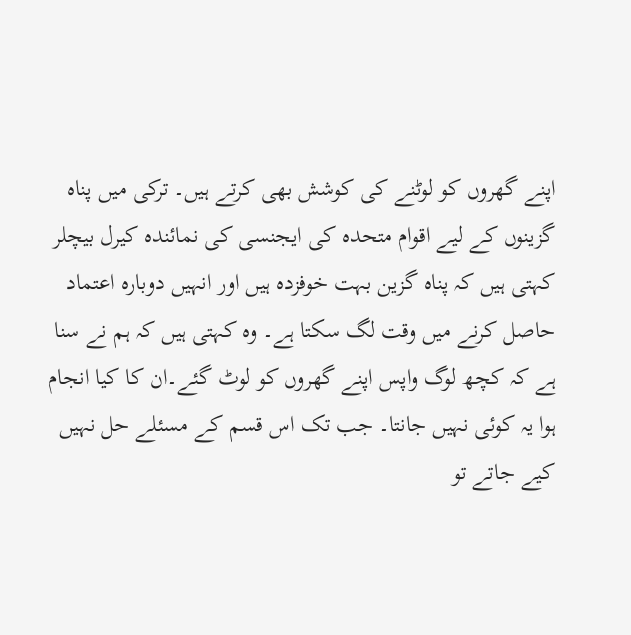اپنے گھروں کو لوٹنے کی کوشش بھی کرتے ہیں۔ ترکی میں پناہ گزینوں کے لیے اقوام متحدہ کی ایجنسی کی نمائندہ کیرل بیچلر کہتی ہیں کہ پناہ گزین بہت خوفزدہ ہیں اور انہیں دوبارہ اعتماد حاصل کرنے میں وقت لگ سکتا ہے۔ وہ کہتی ہیں کہ ہم نے سنا ہے کہ کچھ لوگ واپس اپنے گھروں کو لوٹ گئے۔ان کا کیا انجام ہوا یہ کوئی نہیں جانتا۔ جب تک اس قسم کے مسئلے حل نہیں کیے جاتے تو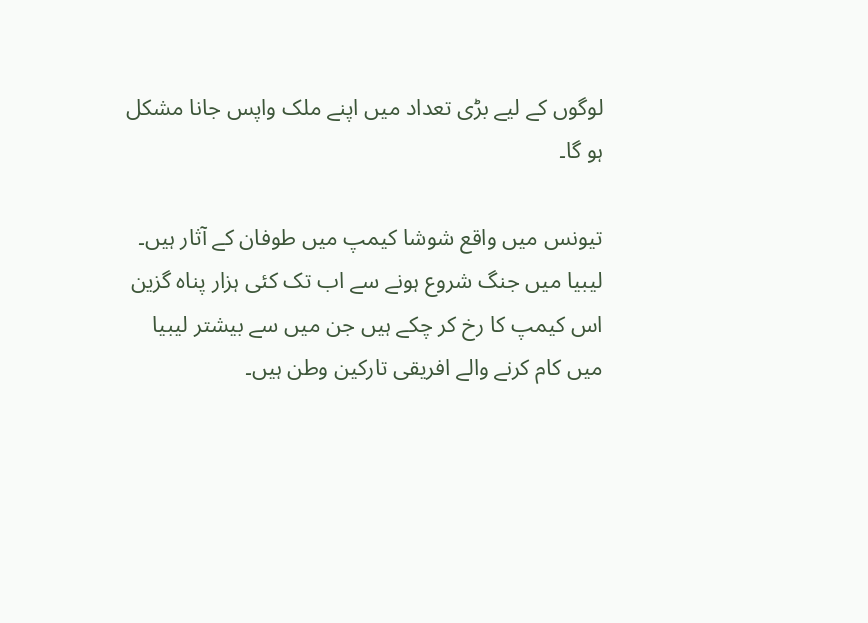لوگوں کے لیے بڑی تعداد میں اپنے ملک واپس جانا مشکل ہو گا۔

تیونس میں واقع شوشا کیمپ میں طوفان کے آثار ہیں۔ لیبیا میں جنگ شروع ہونے سے اب تک کئی ہزار پناہ گزین اس کیمپ کا رخ کر چکے ہیں جن میں سے بیشتر لیبیا میں کام کرنے والے افریقی تارکین وطن ہیں۔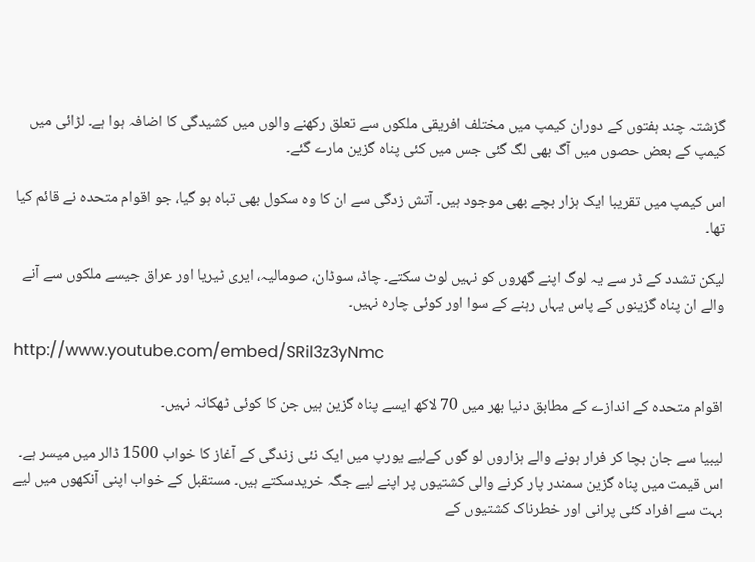گزشتہ چند ہفتوں کے دوران کیمپ میں مختلف افریقی ملکوں سے تعلق رکھنے والوں میں کشیدگی کا اضافہ ہوا ہے۔ لڑائی میں کیمپ کے بعض حصوں میں آگ بھی لگ گئی جس میں کئی پناہ گزین مارے گئے۔

اس کیمپ میں تقریبا ایک ہزار بچے بھی موجود ہیں۔ آتش زدگی سے ان کا وہ سکول بھی تباہ ہو گیا، جو اقوام متحدہ نے قائم کیا تھا۔

لیکن تشدد کے ڈر سے یہ لوگ اپنے گھروں کو نہیں لوٹ سکتے۔ چاڈ، سوڈان، صومالیہ، ایری ٹیریا اور عراق جیسے ملکوں سے آنے والے ان پناہ گزینوں کے پاس یہاں رہنے کے سوا اور کوئی چارہ نہیں۔

http://www.youtube.com/embed/SRil3z3yNmc

اقوام متحدہ کے اندازے کے مطابق دنیا بھر میں 70 لاکھ ایسے پناہ گزین ہیں جن کا کوئی ٹھکانہ نہیں۔

لیبیا سے جان بچا کر فرار ہونے والے ہزاروں لو گوں کےلیے یورپ میں ایک نئی زندگی کے آغاز کا خواب 1500 ڈالر میں میسر ہے۔ اس قیمت میں پناہ گزین سمندر پار کرنے والی کشتیوں پر اپنے لیے جگہ خریدسکتے ہیں۔ مستقبل کے خواب اپنی آنکھوں میں لیے بہت سے افراد کئی پرانی اور خطرناک کشتیوں کے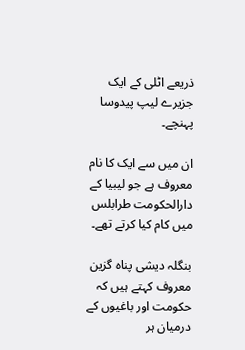ذریعے اٹلی کے ایک جزیرے لیپ پیدوسا پہنچے۔

ان میں سے ایک کا نام معروف ہے جو لیبیا کے دارالحکومت طرابلس میں کام کیا کرتے تھے۔

بنگلہ دیشی پناہ گزین معروف کہتے ہیں کہ حکومت اور باغیوں کے درمیان ہر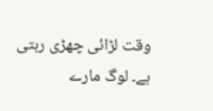وقت لڑائی چھڑی رہتی ہے۔ لوگ مارے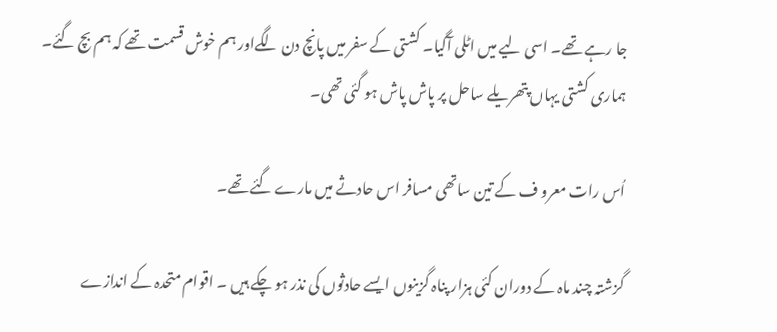جا رہے تھے۔ اسی لیے میں اٹلی آگیا۔ کشتی کے سفر میں پانچ دن لگےاور ہم خوش قسمت تھے کہ ہم بچ گئے۔ ہماری کشتی یہاں پتھریلے ساحل پر پاش پاش ہو گئی تھی۔

اُس رات معرو ف کے تین ساتھی مسافر اس حادثے میں مارے گئے تھے۔

گزشتہ چند ماہ کے دوران کئی ہزار پناہ گزینوں ایسے حادثوں کی نذر ہو چکے ہیں ۔ اقوام متحدہ کے اندازے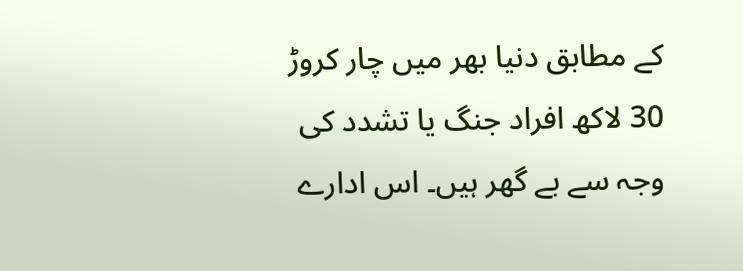کے مطابق دنیا بھر میں چار کروڑ 30 لاکھ افراد جنگ یا تشدد کی وجہ سے بے گھر ہیں۔ اس ادارے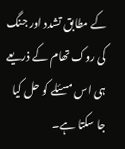کے مطابق تشدد اور جنگ کی روک تھام کے ذریعے ہی اس مسئلے کو حل کیا جا سکتا ہے۔